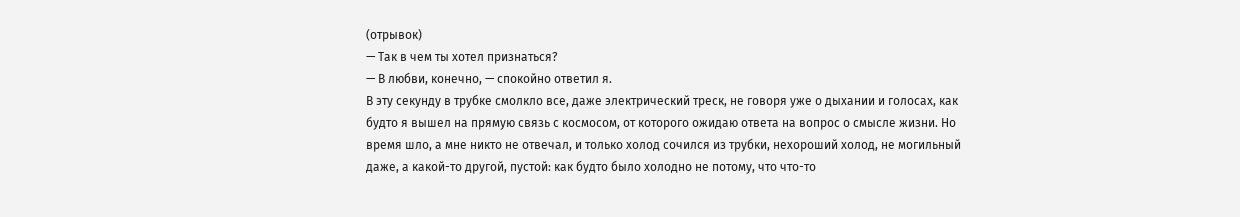(отрывок)
— Так в чем ты хотел признаться?
— В любви, конечно, — спокойно ответил я.
В эту секунду в трубке смолкло все, даже электрический треск, не говоря уже о дыхании и голосах, как будто я вышел на прямую связь с космосом, от которого ожидаю ответа на вопрос о смысле жизни. Но время шло, а мне никто не отвечал, и только холод сочился из трубки, нехороший холод, не могильный даже, а какой-то другой, пустой: как будто было холодно не потому, что что-то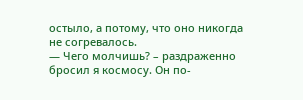остыло, а потому, что оно никогда не согревалось.
— Чего молчишь? – раздраженно бросил я космосу. Он по-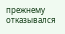прежнему отказывался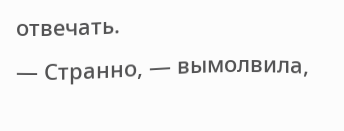отвечать.
— Странно, — вымолвила,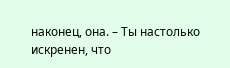наконец, она. – Ты настолько искренен, что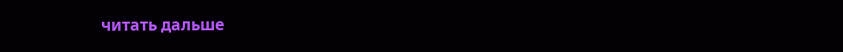читать дальше